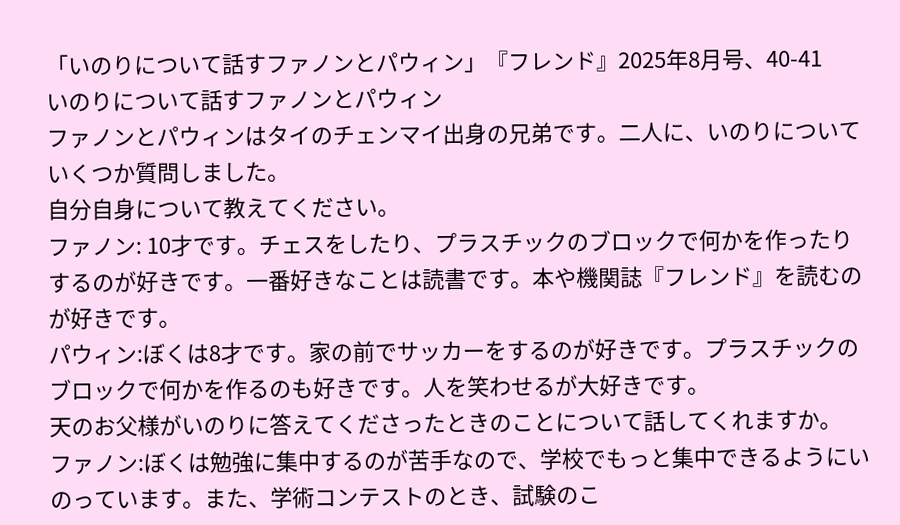「いのりについて話すファノンとパウィン」『フレンド』2025年8月号、40-41
いのりについて話すファノンとパウィン
ファノンとパウィンはタイのチェンマイ出身の兄弟です。二人に、いのりについていくつか質問しました。
自分自身について教えてください。
ファノン: 10才です。チェスをしたり、プラスチックのブロックで何かを作ったりするのが好きです。一番好きなことは読書です。本や機関誌『フレンド』を読むのが好きです。
パウィン:ぼくは8才です。家の前でサッカーをするのが好きです。プラスチックのブロックで何かを作るのも好きです。人を笑わせるが大好きです。
天のお父様がいのりに答えてくださったときのことについて話してくれますか。
ファノン:ぼくは勉強に集中するのが苦手なので、学校でもっと集中できるようにいのっています。また、学術コンテストのとき、試験のこ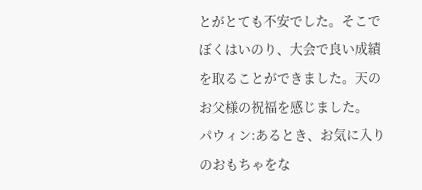とがとても不安でした。そこでぼくはいのり、大会で良い成績を取ることができました。天のお父様の祝福を感じました。
パウィン:あるとき、お気に入りのおもちゃをな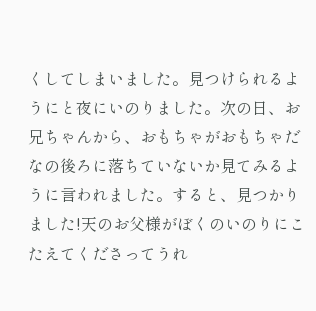くしてしまいました。見つけられるようにと夜にいのりました。次の日、お兄ちゃんから、おもちゃがおもちゃだなの後ろに落ちていないか見てみるように言われました。すると、見つかりました!天のお父様がぼくのいのりにこたえてくださってうれ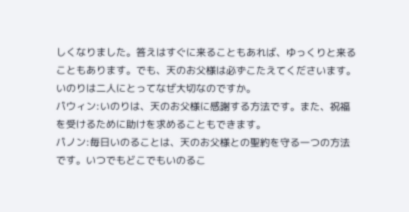しくなりました。答えはすぐに来ることもあれば、ゆっくりと来ることもあります。でも、天のお父様は必ずこたえてくださいます。
いのりは二人にとってなぜ大切なのですか。
パウィン:いのりは、天のお父様に感謝する方法です。また、祝福を受けるために助けを求めることもできます。
パノン:毎日いのることは、天のお父様との聖約を守る一つの方法です。いつでもどこでもいのるこ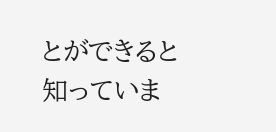とができると知っていま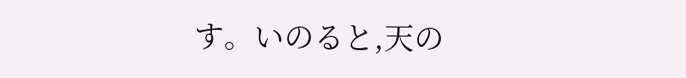す。いのると,天の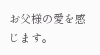お父様の愛を感じます。